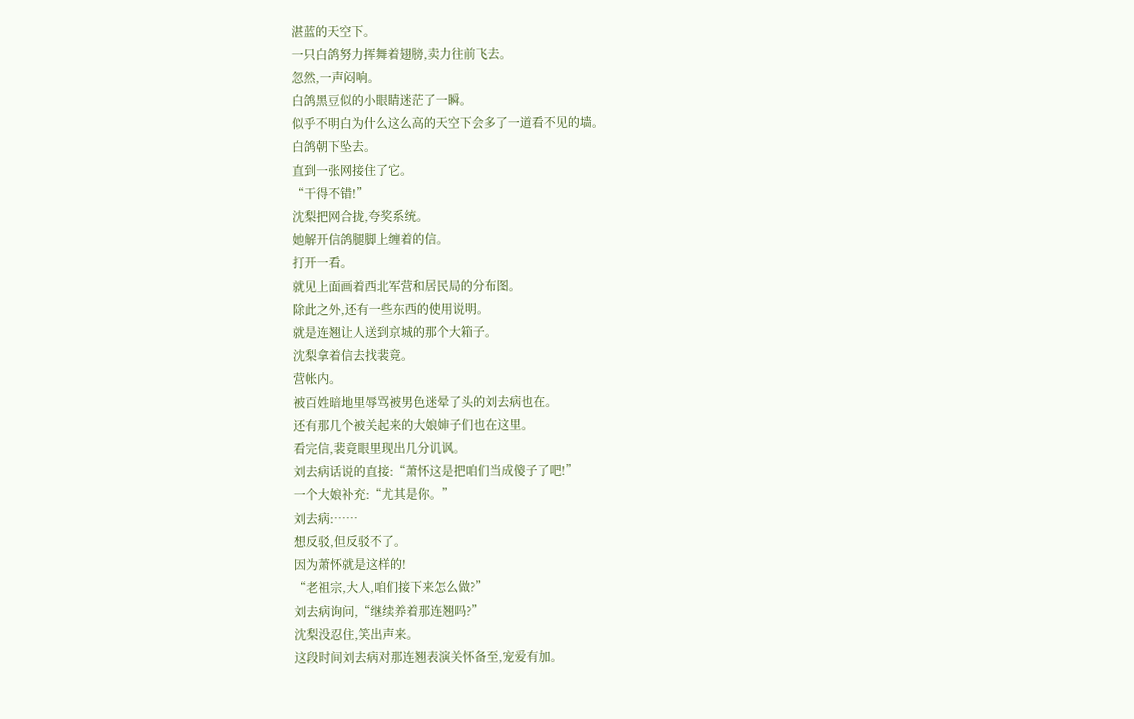湛蓝的天空下。
一只白鸽努力挥舞着翅膀,卖力往前飞去。
忽然,一声闷响。
白鸽黑豆似的小眼睛迷茫了一瞬。
似乎不明白为什么这么高的天空下会多了一道看不见的墙。
白鸽朝下坠去。
直到一张网接住了它。
“干得不错!”
沈梨把网合拢,夸奖系统。
她解开信鸽腿脚上缠着的信。
打开一看。
就见上面画着西北军营和居民局的分布图。
除此之外,还有一些东西的使用说明。
就是连翘让人送到京城的那个大箱子。
沈梨拿着信去找裴竟。
营帐内。
被百姓暗地里辱骂被男色迷晕了头的刘去病也在。
还有那几个被关起来的大娘婶子们也在这里。
看完信,裴竟眼里现出几分讥讽。
刘去病话说的直接:“萧怀这是把咱们当成傻子了吧!”
一个大娘补充:“尤其是你。”
刘去病:……
想反驳,但反驳不了。
因为萧怀就是这样的!
“老祖宗,大人,咱们接下来怎么做?”
刘去病询问,“继续养着那连翘吗?”
沈梨没忍住,笑出声来。
这段时间刘去病对那连翘表演关怀备至,宠爱有加。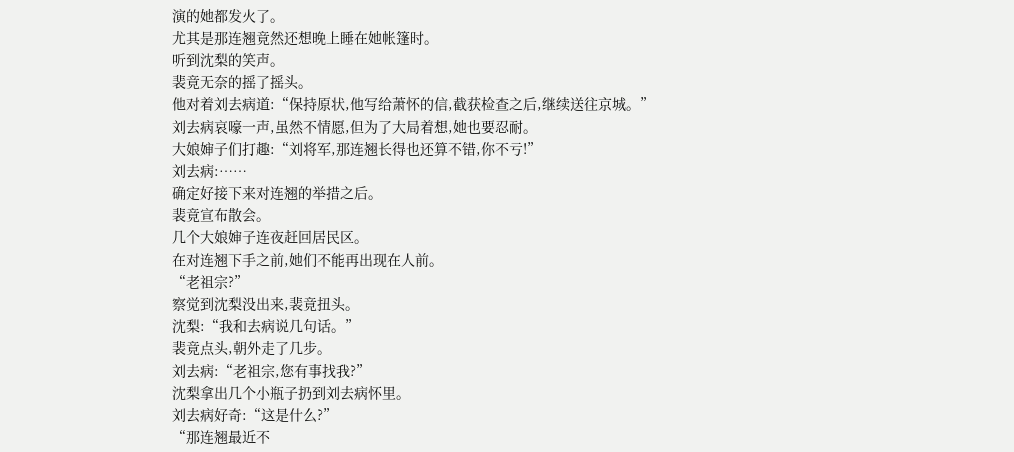演的她都发火了。
尤其是那连翘竟然还想晚上睡在她帐篷时。
听到沈梨的笑声。
裴竟无奈的摇了摇头。
他对着刘去病道:“保持原状,他写给萧怀的信,截获检查之后,继续送往京城。”
刘去病哀嚎一声,虽然不情愿,但为了大局着想,她也要忍耐。
大娘婶子们打趣:“刘将军,那连翘长得也还算不错,你不亏!”
刘去病:……
确定好接下来对连翘的举措之后。
裴竟宣布散会。
几个大娘婶子连夜赶回居民区。
在对连翘下手之前,她们不能再出现在人前。
“老祖宗?”
察觉到沈梨没出来,裴竟扭头。
沈梨:“我和去病说几句话。”
裴竟点头,朝外走了几步。
刘去病:“老祖宗,您有事找我?”
沈梨拿出几个小瓶子扔到刘去病怀里。
刘去病好奇:“这是什么?”
“那连翘最近不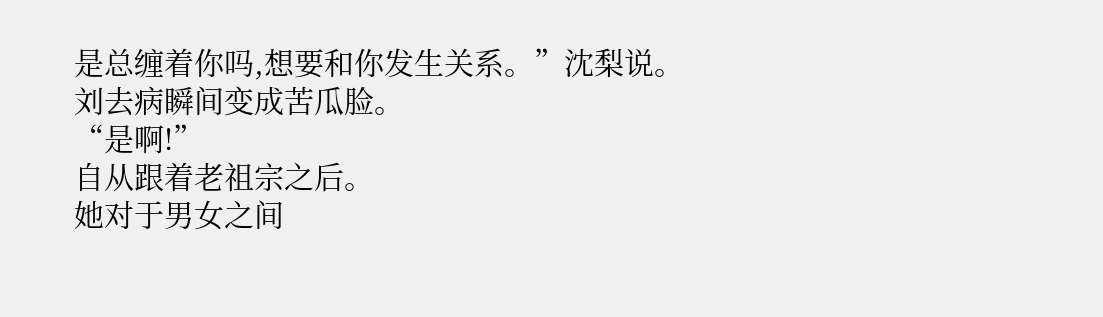是总缠着你吗,想要和你发生关系。”沈梨说。
刘去病瞬间变成苦瓜脸。
“是啊!”
自从跟着老祖宗之后。
她对于男女之间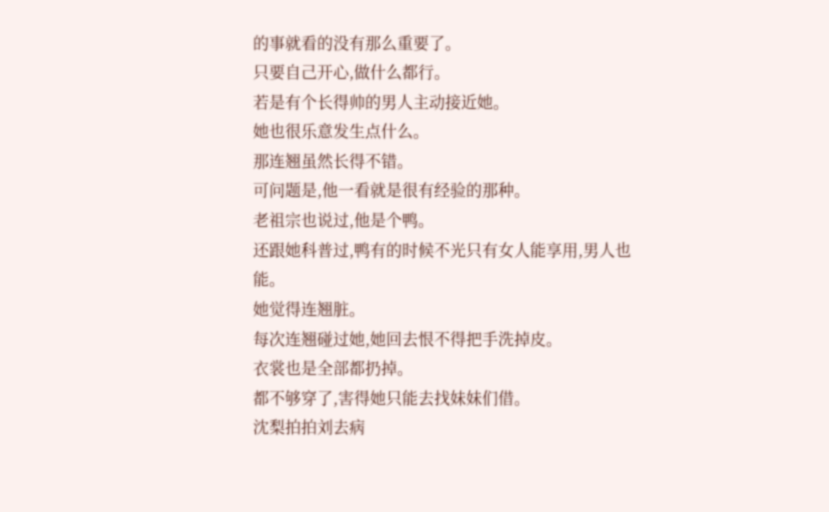的事就看的没有那么重要了。
只要自己开心,做什么都行。
若是有个长得帅的男人主动接近她。
她也很乐意发生点什么。
那连翘虽然长得不错。
可问题是,他一看就是很有经验的那种。
老祖宗也说过,他是个鸭。
还跟她科普过,鸭有的时候不光只有女人能享用,男人也能。
她觉得连翘脏。
每次连翘碰过她,她回去恨不得把手洗掉皮。
衣裳也是全部都扔掉。
都不够穿了,害得她只能去找妹妹们借。
沈梨拍拍刘去病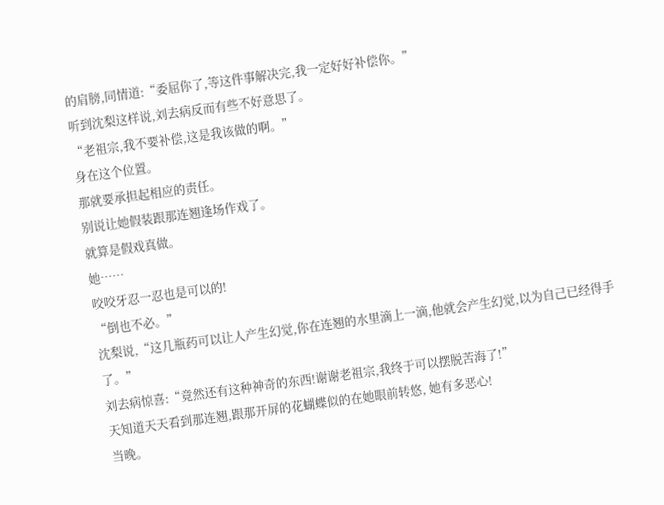的肩膀,同情道:“委屈你了,等这件事解决完,我一定好好补偿你。”
听到沈梨这样说,刘去病反而有些不好意思了。
“老祖宗,我不要补偿,这是我该做的啊。”
身在这个位置。
那就要承担起相应的责任。
别说让她假装跟那连翘逢场作戏了。
就算是假戏真做。
她……
咬咬牙忍一忍也是可以的!
“倒也不必。”
沈梨说,“这几瓶药可以让人产生幻觉,你在连翘的水里滴上一滴,他就会产生幻觉,以为自己已经得手了。”
刘去病惊喜:“竟然还有这种神奇的东西!谢谢老祖宗,我终于可以摆脱苦海了!”
天知道天天看到那连翘,跟那开屏的花蝴蝶似的在她眼前转悠, 她有多恶心!
当晚。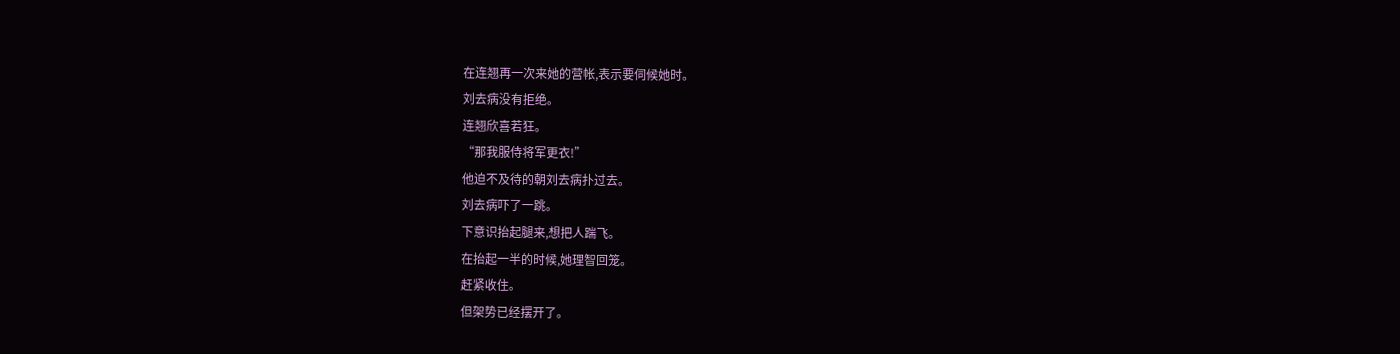在连翘再一次来她的营帐,表示要伺候她时。
刘去病没有拒绝。
连翘欣喜若狂。
“那我服侍将军更衣!”
他迫不及待的朝刘去病扑过去。
刘去病吓了一跳。
下意识抬起腿来,想把人踹飞。
在抬起一半的时候,她理智回笼。
赶紧收住。
但架势已经摆开了。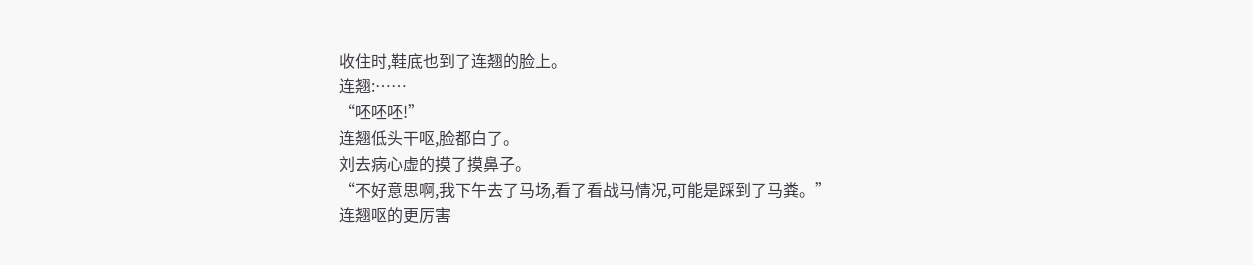收住时,鞋底也到了连翘的脸上。
连翘:……
“呸呸呸!”
连翘低头干呕,脸都白了。
刘去病心虚的摸了摸鼻子。
“不好意思啊,我下午去了马场,看了看战马情况,可能是踩到了马粪。”
连翘呕的更厉害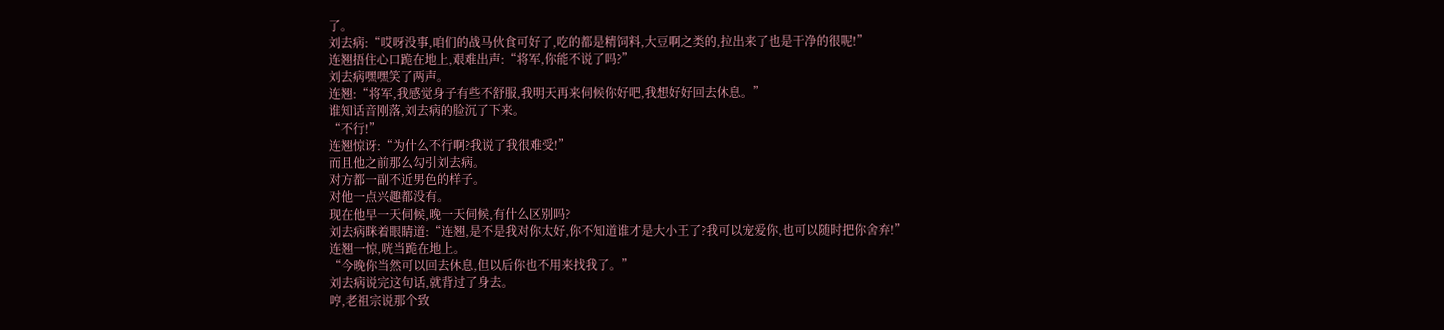了。
刘去病:“哎呀没事,咱们的战马伙食可好了,吃的都是精饲料,大豆啊之类的,拉出来了也是干净的很呢!”
连翘捂住心口跪在地上,艰难出声:“将军,你能不说了吗?”
刘去病嘿嘿笑了两声。
连翘:“将军,我感觉身子有些不舒服,我明天再来伺候你好吧,我想好好回去休息。”
谁知话音刚落,刘去病的脸沉了下来。
“不行!”
连翘惊讶:“为什么不行啊?我说了我很难受!”
而且他之前那么勾引刘去病。
对方都一副不近男色的样子。
对他一点兴趣都没有。
现在他早一天伺候,晚一天伺候,有什么区别吗?
刘去病眯着眼睛道:“连翘,是不是我对你太好,你不知道谁才是大小王了?我可以宠爱你,也可以随时把你舍弃!”
连翘一惊,咣当跪在地上。
“今晚你当然可以回去休息,但以后你也不用来找我了。”
刘去病说完这句话,就背过了身去。
哼,老祖宗说那个致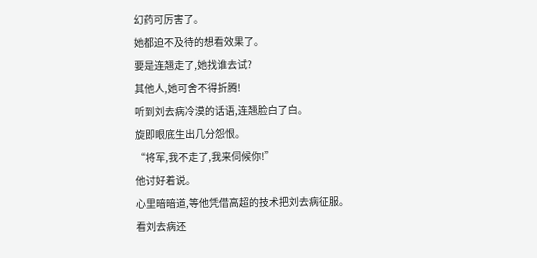幻药可厉害了。
她都迫不及待的想看效果了。
要是连翘走了,她找谁去试?
其他人,她可舍不得折腾!
听到刘去病冷漠的话语,连翘脸白了白。
旋即眼底生出几分怨恨。
“将军,我不走了,我来伺候你!”
他讨好着说。
心里暗暗道,等他凭借高超的技术把刘去病征服。
看刘去病还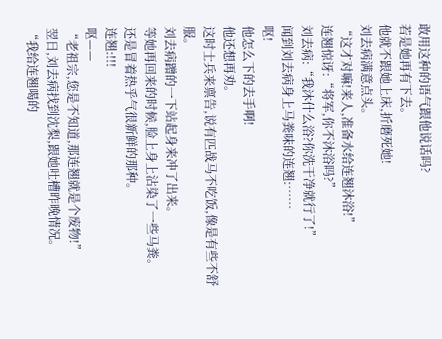敢用这种的语气跟他说话吗?
若是她再有下去。
他就不跟她上床,折磨死她!
刘去病满意点头。
“这才对嘛!来人,准备水给连翘沐浴!”
连翘惊讶:“将军,你不沐浴吗?”
刘去病:“我沐什么浴?你洗干净就行了!”
闻到刘去病身上马粪味的连翘:……
呕!
他怎么下的去手啊!
他还想再劝。
这时士兵来禀告,说有匹战马不吃饭,像是有些不舒服。
刘去病蹭的一下站起身来冲了出来。
等她再回来的时候,脸上身上沾染了一些马粪。
还是冒着热乎气很新鲜的那种。
连翘:!!!
呕——
“老祖宗,您是不知道,那连翘就是个废物!”
翌日,刘去病找到沈梨,跟她吐槽昨晚情况。
“我给连翘喝的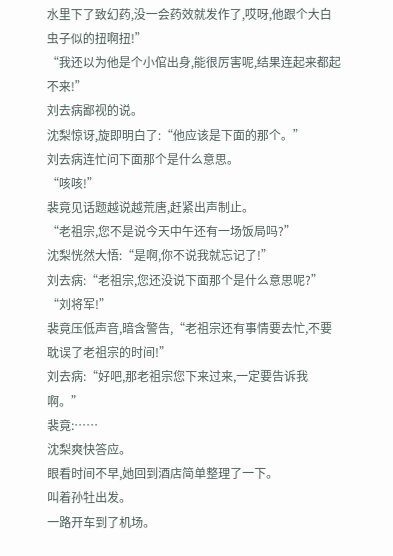水里下了致幻药,没一会药效就发作了,哎呀,他跟个大白虫子似的扭啊扭!”
“我还以为他是个小倌出身,能很厉害呢,结果连起来都起不来!”
刘去病鄙视的说。
沈梨惊讶,旋即明白了:“他应该是下面的那个。”
刘去病连忙问下面那个是什么意思。
“咳咳!”
裴竟见话题越说越荒唐,赶紧出声制止。
“老祖宗,您不是说今天中午还有一场饭局吗?”
沈梨恍然大悟:“是啊,你不说我就忘记了!”
刘去病:“老祖宗,您还没说下面那个是什么意思呢?”
“刘将军!”
裴竟压低声音,暗含警告,“老祖宗还有事情要去忙,不要耽误了老祖宗的时间!”
刘去病:“好吧,那老祖宗您下来过来,一定要告诉我啊。”
裴竟:……
沈梨爽快答应。
眼看时间不早,她回到酒店简单整理了一下。
叫着孙牡出发。
一路开车到了机场。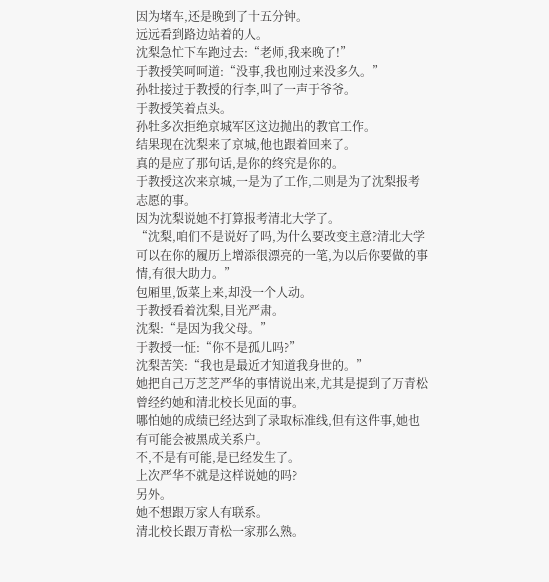因为堵车,还是晚到了十五分钟。
远远看到路边站着的人。
沈梨急忙下车跑过去:“老师,我来晚了!”
于教授笑呵呵道:“没事,我也刚过来没多久。”
孙牡接过于教授的行李,叫了一声于爷爷。
于教授笑着点头。
孙牡多次拒绝京城军区这边抛出的教官工作。
结果现在沈梨来了京城,他也跟着回来了。
真的是应了那句话,是你的终究是你的。
于教授这次来京城,一是为了工作,二则是为了沈梨报考志愿的事。
因为沈梨说她不打算报考清北大学了。
“沈梨,咱们不是说好了吗,为什么要改变主意?清北大学可以在你的履历上增添很漂亮的一笔,为以后你要做的事情,有很大助力。”
包厢里,饭菜上来,却没一个人动。
于教授看着沈梨,目光严肃。
沈梨:“是因为我父母。”
于教授一怔:“你不是孤儿吗?”
沈梨苦笑:“我也是最近才知道我身世的。”
她把自己万芝芝严华的事情说出来,尤其是提到了万青松曾经约她和清北校长见面的事。
哪怕她的成绩已经达到了录取标准线,但有这件事,她也有可能会被黑成关系户。
不,不是有可能,是已经发生了。
上次严华不就是这样说她的吗?
另外。
她不想跟万家人有联系。
清北校长跟万青松一家那么熟。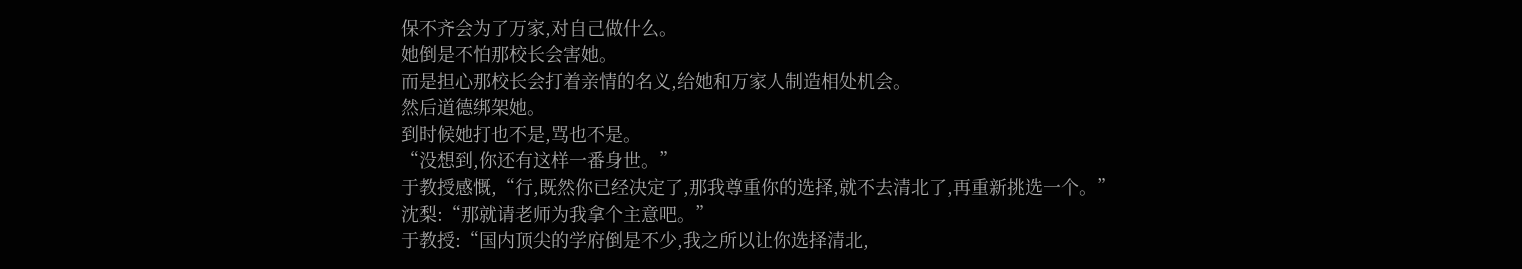保不齐会为了万家,对自己做什么。
她倒是不怕那校长会害她。
而是担心那校长会打着亲情的名义,给她和万家人制造相处机会。
然后道德绑架她。
到时候她打也不是,骂也不是。
“没想到,你还有这样一番身世。”
于教授感慨,“行,既然你已经决定了,那我尊重你的选择,就不去清北了,再重新挑选一个。”
沈梨:“那就请老师为我拿个主意吧。”
于教授:“国内顶尖的学府倒是不少,我之所以让你选择清北,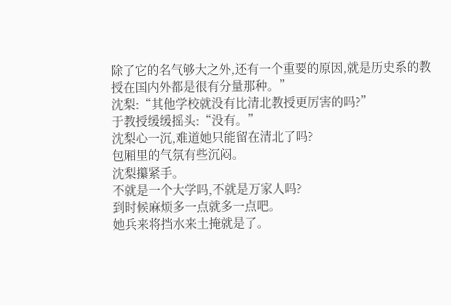除了它的名气够大之外,还有一个重要的原因,就是历史系的教授在国内外都是很有分量那种。”
沈梨:“其他学校就没有比清北教授更厉害的吗?”
于教授缓缓摇头:“没有。”
沈梨心一沉,难道她只能留在清北了吗?
包厢里的气氛有些沉闷。
沈梨攥紧手。
不就是一个大学吗,不就是万家人吗?
到时候麻烦多一点就多一点吧。
她兵来将挡水来土掩就是了。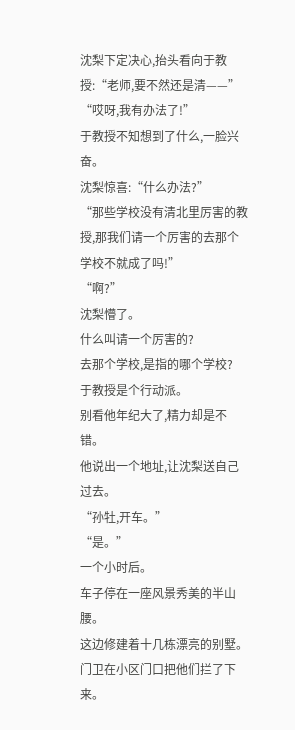沈梨下定决心,抬头看向于教授:“老师,要不然还是清——”
“哎呀,我有办法了!”
于教授不知想到了什么,一脸兴奋。
沈梨惊喜:“什么办法?”
“那些学校没有清北里厉害的教授,那我们请一个厉害的去那个学校不就成了吗!”
“啊?”
沈梨懵了。
什么叫请一个厉害的?
去那个学校,是指的哪个学校?
于教授是个行动派。
别看他年纪大了,精力却是不错。
他说出一个地址,让沈梨送自己过去。
“孙牡,开车。”
“是。”
一个小时后。
车子停在一座风景秀美的半山腰。
这边修建着十几栋漂亮的别墅。
门卫在小区门口把他们拦了下来。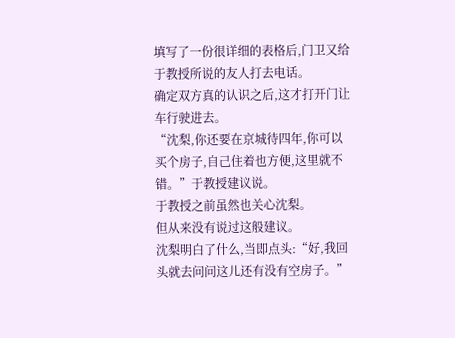填写了一份很详细的表格后,门卫又给于教授所说的友人打去电话。
确定双方真的认识之后,这才打开门让车行驶进去。
“沈梨,你还要在京城待四年,你可以买个房子,自己住着也方便,这里就不错。”于教授建议说。
于教授之前虽然也关心沈梨。
但从来没有说过这般建议。
沈梨明白了什么,当即点头:“好,我回头就去问问这儿还有没有空房子。”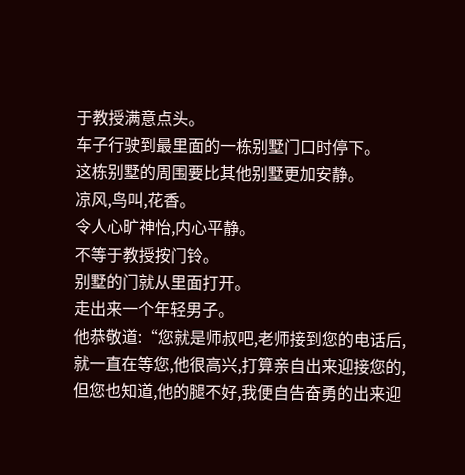于教授满意点头。
车子行驶到最里面的一栋别墅门口时停下。
这栋别墅的周围要比其他别墅更加安静。
凉风,鸟叫,花香。
令人心旷神怡,内心平静。
不等于教授按门铃。
别墅的门就从里面打开。
走出来一个年轻男子。
他恭敬道:“您就是师叔吧,老师接到您的电话后,就一直在等您,他很高兴,打算亲自出来迎接您的,但您也知道,他的腿不好,我便自告奋勇的出来迎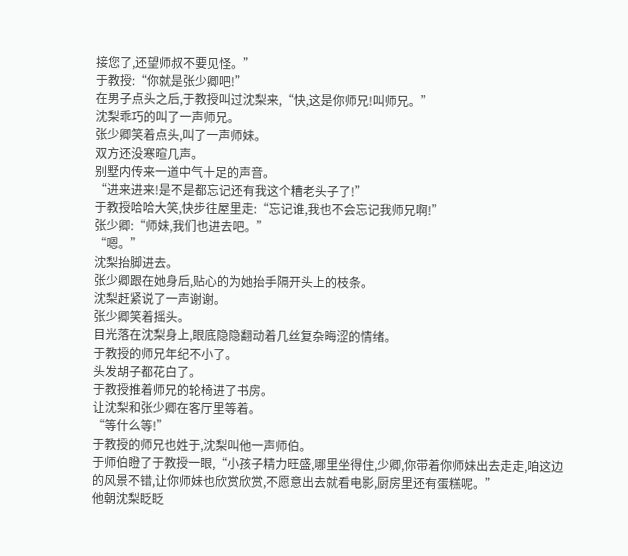接您了,还望师叔不要见怪。”
于教授:“你就是张少卿吧!”
在男子点头之后,于教授叫过沈梨来,“快,这是你师兄!叫师兄。”
沈梨乖巧的叫了一声师兄。
张少卿笑着点头,叫了一声师妹。
双方还没寒暄几声。
别墅内传来一道中气十足的声音。
“进来进来!是不是都忘记还有我这个糟老头子了!”
于教授哈哈大笑,快步往屋里走:“忘记谁,我也不会忘记我师兄啊!”
张少卿:“师妹,我们也进去吧。”
“嗯。”
沈梨抬脚进去。
张少卿跟在她身后,贴心的为她抬手隔开头上的枝条。
沈梨赶紧说了一声谢谢。
张少卿笑着摇头。
目光落在沈梨身上,眼底隐隐翻动着几丝复杂晦涩的情绪。
于教授的师兄年纪不小了。
头发胡子都花白了。
于教授推着师兄的轮椅进了书房。
让沈梨和张少卿在客厅里等着。
“等什么等!”
于教授的师兄也姓于,沈梨叫他一声师伯。
于师伯瞪了于教授一眼,“小孩子精力旺盛,哪里坐得住,少卿,你带着你师妹出去走走,咱这边的风景不错,让你师妹也欣赏欣赏,不愿意出去就看电影,厨房里还有蛋糕呢。”
他朝沈梨眨眨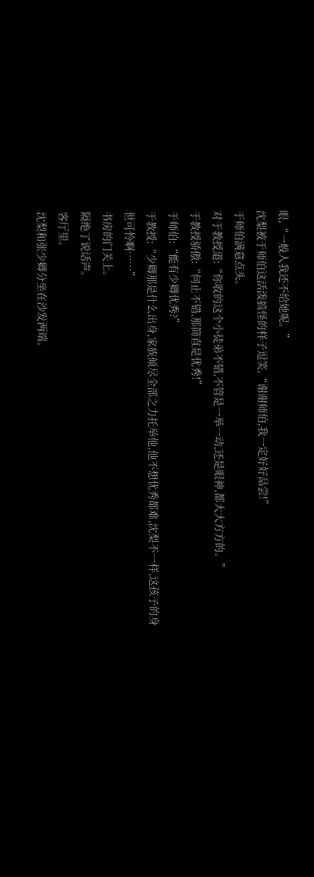眼,“一般人我还不给她呢。”
沈梨被于师伯这活泼搞怪的样子逗笑,“谢谢师伯,我一定好好品尝!”
于师伯满意点头。
对于教授道:“你收的这个小徒弟不错,不管是一举一动,还是眼神,都大大方方的。”
于教授骄傲:“何止不错,那简直是优秀!”
于师伯:“能有少卿优秀?”
于教授:“少卿那是什么出身,家族倾尽全部之力托举他,他不想优秀都难,沈梨不一样,这孩子的身世可怜啊……”
书房的门关上。
隔绝了说话声。
客厅里。
沈梨和张少卿分坐在沙发两端。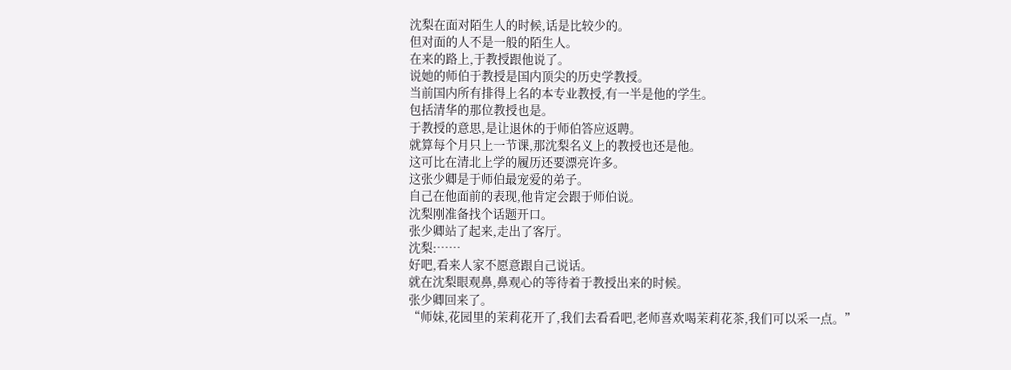沈梨在面对陌生人的时候,话是比较少的。
但对面的人不是一般的陌生人。
在来的路上,于教授跟他说了。
说她的师伯于教授是国内顶尖的历史学教授。
当前国内所有排得上名的本专业教授,有一半是他的学生。
包括清华的那位教授也是。
于教授的意思,是让退休的于师伯答应返聘。
就算每个月只上一节课,那沈梨名义上的教授也还是他。
这可比在清北上学的履历还要漂亮许多。
这张少卿是于师伯最宠爱的弟子。
自己在他面前的表现,他肯定会跟于师伯说。
沈梨刚准备找个话题开口。
张少卿站了起来,走出了客厅。
沈梨:……
好吧,看来人家不愿意跟自己说话。
就在沈梨眼观鼻,鼻观心的等待着于教授出来的时候。
张少卿回来了。
“师妹,花园里的茉莉花开了,我们去看看吧,老师喜欢喝茉莉花茶,我们可以采一点。”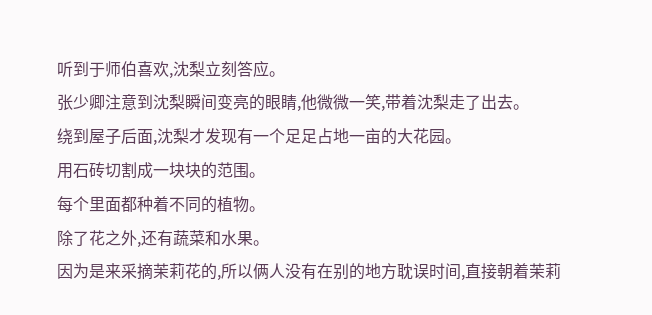听到于师伯喜欢,沈梨立刻答应。
张少卿注意到沈梨瞬间变亮的眼睛,他微微一笑,带着沈梨走了出去。
绕到屋子后面,沈梨才发现有一个足足占地一亩的大花园。
用石砖切割成一块块的范围。
每个里面都种着不同的植物。
除了花之外,还有蔬菜和水果。
因为是来采摘茉莉花的,所以俩人没有在别的地方耽误时间,直接朝着茉莉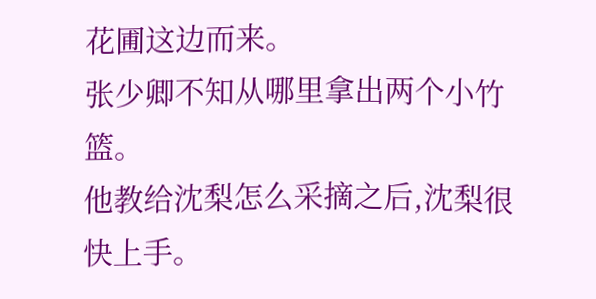花圃这边而来。
张少卿不知从哪里拿出两个小竹篮。
他教给沈梨怎么采摘之后,沈梨很快上手。